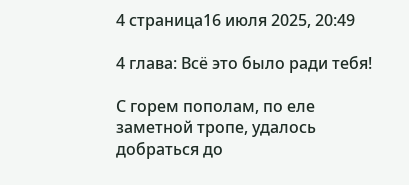4 страница16 июля 2025, 20:49

4 глава: Всё это было ради тебя!

С горем пополам, по еле заметной тропе, удалось добраться до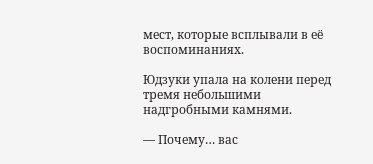мест, которые всплывали в её воспоминаниях.

Юдзуки упала на колени перед тремя небольшими надгробными камнями.

— Почему… вас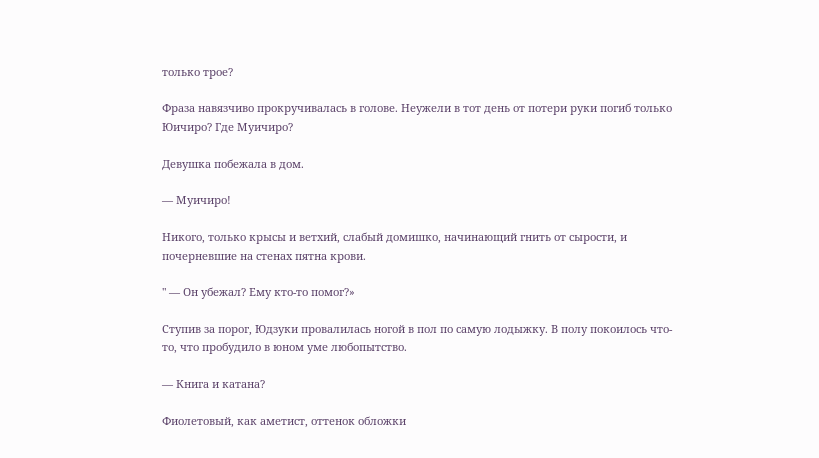только трое?

Фраза навязчиво прокручивалась в голове. Неужели в тот день от потери руки погиб только Юичиро? Где Муичиро?

Девушка побежала в дом.

— Муичиро!

Никого, только крысы и ветхий, слабый домишко, начинающий гнить от сырости, и почерневшие на стенах пятна крови.

" — Он убежал? Ему кто-то помог?»

Ступив за порог, Юдзуки провалилась ногой в пол по самую лодыжку. В полу покоилось что-то, что пробудило в юном уме любопытство.

— Книга и катана?

Фиолетовый, как аметист, оттенок обложки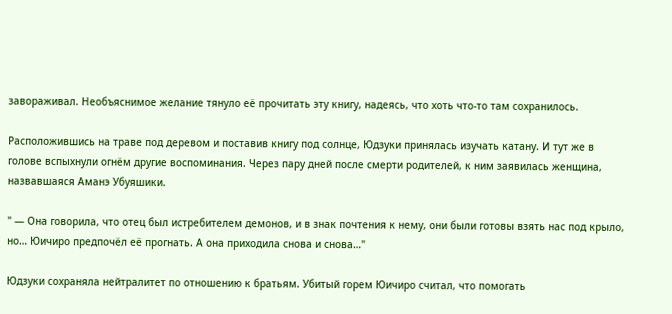завораживал. Необъяснимое желание тянуло её прочитать эту книгу, надеясь, что хоть что-то там сохранилось.

Расположившись на траве под деревом и поставив книгу под солнце, Юдзуки принялась изучать катану. И тут же в голове вспыхнули огнём другие воспоминания. Через пару дней после смерти родителей, к ним заявилась женщина, назвавшаяся Аманэ Убуяшики.

" — Она говорила, что отец был истребителем демонов, и в знак почтения к нему, они были готовы взять нас под крыло, но… Юичиро предпочёл её прогнать. А она приходила снова и снова…"

Юдзуки сохраняла нейтралитет по отношению к братьям. Убитый горем Юичиро считал, что помогать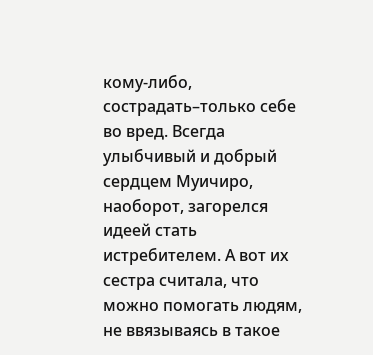кому-либо, сострадать–только себе во вред. Всегда улыбчивый и добрый сердцем Муичиро, наоборот, загорелся идеей стать истребителем. А вот их сестра считала, что можно помогать людям, не ввязываясь в такое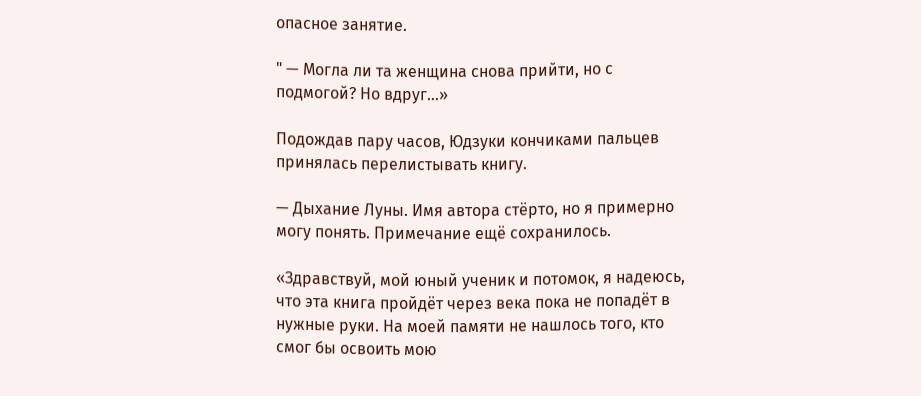опасное занятие.

" — Могла ли та женщина снова прийти, но с подмогой? Но вдруг…»

Подождав пару часов, Юдзуки кончиками пальцев принялась перелистывать книгу.

— Дыхание Луны. Имя автора стёрто, но я примерно могу понять. Примечание ещё сохранилось.

«Здравствуй, мой юный ученик и потомок, я надеюсь, что эта книга пройдёт через века пока не попадёт в нужные руки. На моей памяти не нашлось того, кто смог бы освоить мою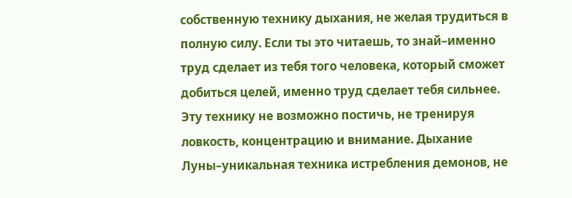собственную технику дыхания, не желая трудиться в полную силу. Если ты это читаешь, то знай–именно труд сделает из тебя того человека, который сможет добиться целей, именно труд сделает тебя сильнее. Эту технику не возможно постичь, не тренируя ловкость, концентрацию и внимание. Дыхание Луны–уникальная техника истребления демонов, не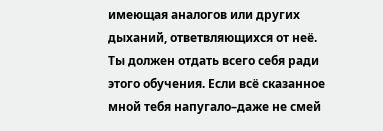имеющая аналогов или других дыханий, ответвляющихся от неё. Ты должен отдать всего себя ради этого обучения. Если всё сказанное мной тебя напугало–даже не смей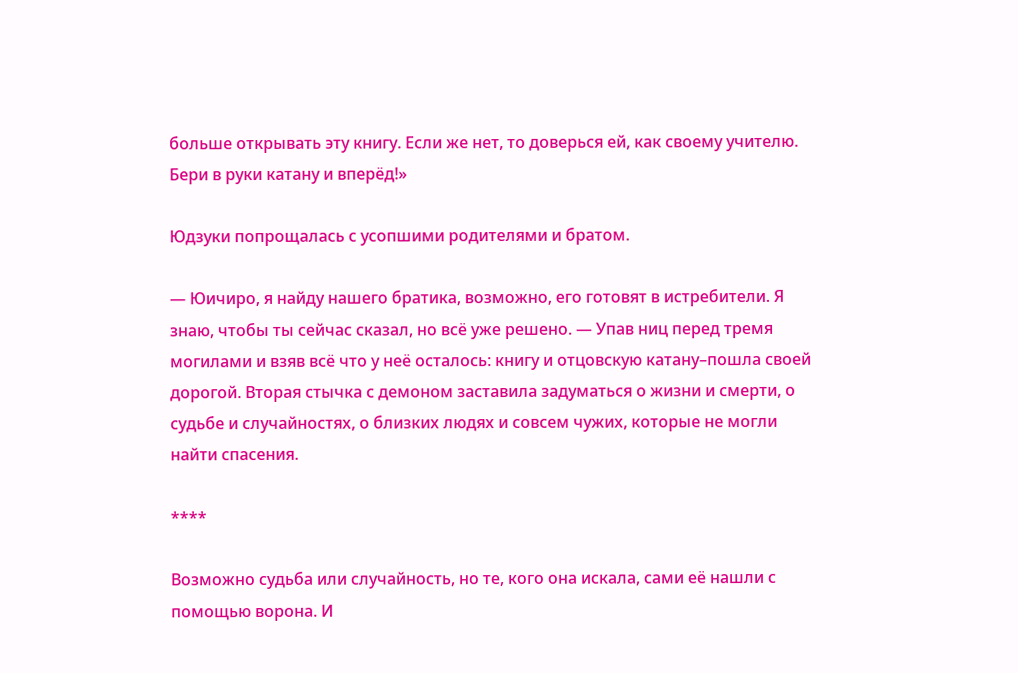больше открывать эту книгу. Если же нет, то доверься ей, как своему учителю. Бери в руки катану и вперёд!»

Юдзуки попрощалась с усопшими родителями и братом.

— Юичиро, я найду нашего братика, возможно, его готовят в истребители. Я знаю, чтобы ты сейчас сказал, но всё уже решено. — Упав ниц перед тремя могилами и взяв всё что у неё осталось: книгу и отцовскую катану–пошла своей дорогой. Вторая стычка с демоном заставила задуматься о жизни и смерти, о судьбе и случайностях, о близких людях и совсем чужих, которые не могли найти спасения.

****

Возможно судьба или случайность, но те, кого она искала, сами её нашли с помощью ворона. И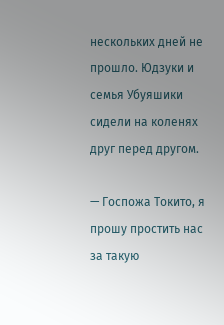нескольких дней не прошло. Юдзуки и семья Убуяшики сидели на коленях друг перед другом.

— Госпожа Токито, я прошу простить нас за такую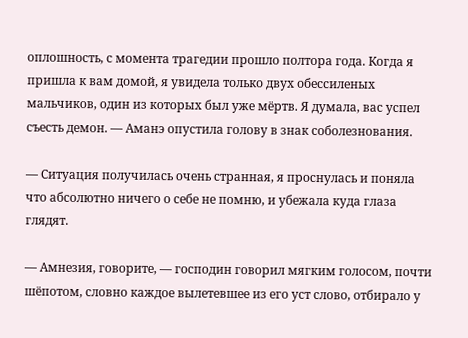оплошность, с момента трагедии прошло полтора года. Когда я пришла к вам домой, я увидела только двух обессиленых мальчиков, один из которых был уже мёртв. Я думала, вас успел съесть демон. — Аманэ опустила голову в знак соболезнования.

— Ситуация получилась очень странная, я проснулась и поняла что абсолютно ничего о себе не помню, и убежала куда глаза глядят.

— Амнезия, говорите, — господин говорил мягким голосом, почти шёпотом, словно каждое вылетевшее из его уст слово, отбирало у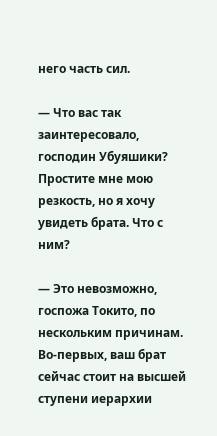него часть сил.

— Что вас так заинтересовало, господин Убуяшики? Простите мне мою резкость, но я хочу увидеть брата. Что с ним?

— Это невозможно, госпожа Токито, по нескольким причинам. Во-первых, ваш брат сейчас стоит на высшей ступени иерархии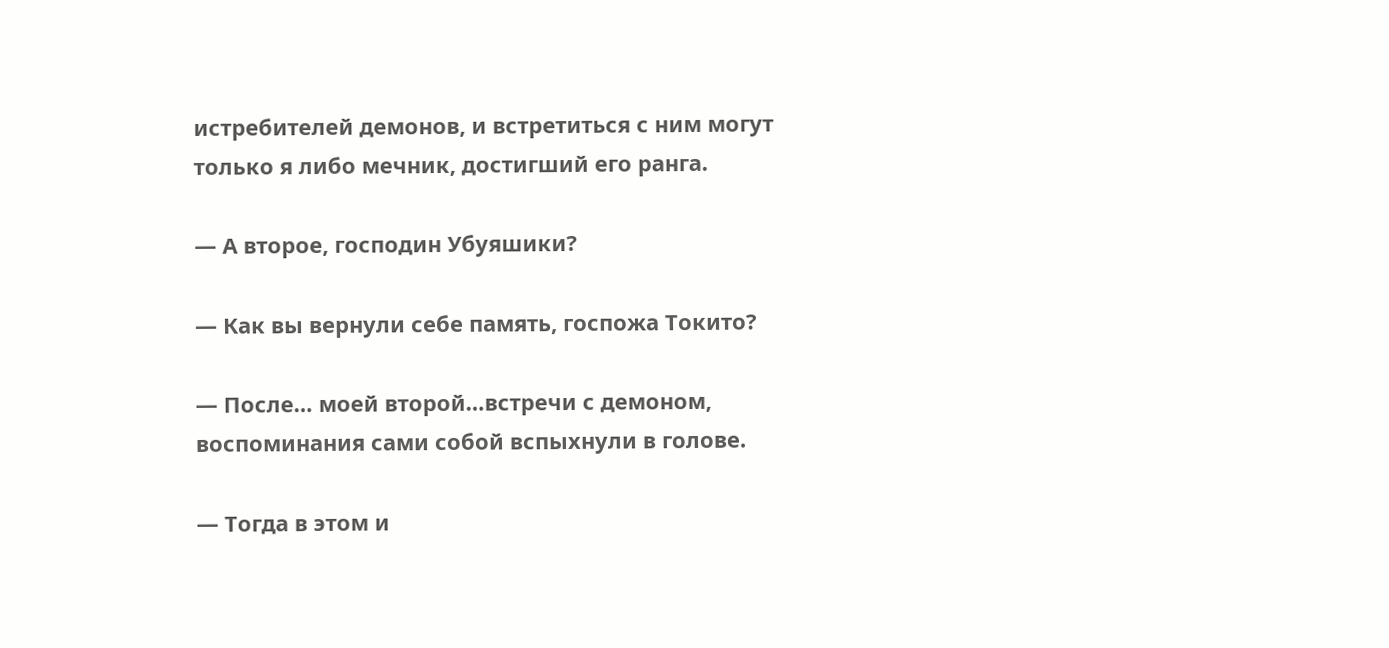истребителей демонов, и встретиться с ним могут только я либо мечник, достигший его ранга.

— А второе, господин Убуяшики?

— Как вы вернули себе память, госпожа Токито?

— После… моей второй…встречи с демоном, воспоминания сами собой вспыхнули в голове.

— Тогда в этом и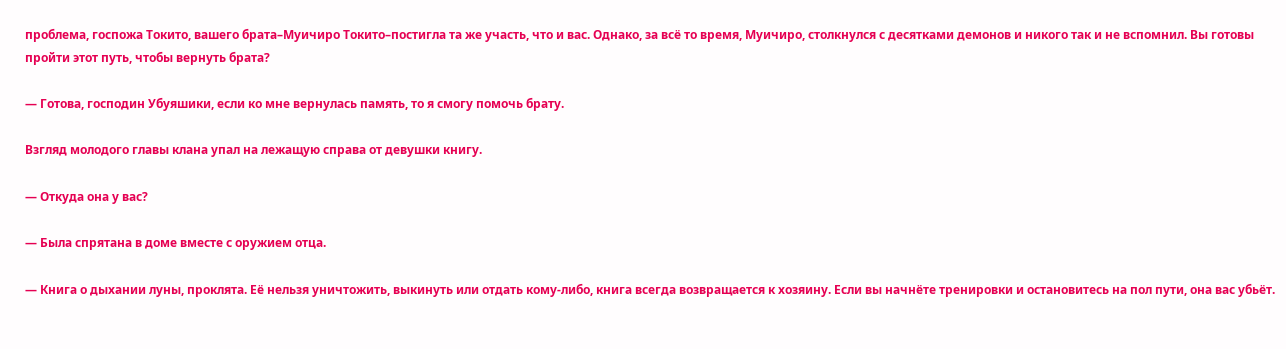проблема, госпожа Токито, вашего брата–Муичиро Токито–постигла та же участь, что и вас. Однако, за всё то время, Муичиро, столкнулся с десятками демонов и никого так и не вспомнил. Вы готовы пройти этот путь, чтобы вернуть брата?

— Готова, господин Убуяшики, если ко мне вернулась память, то я смогу помочь брату.

Взгляд молодого главы клана упал на лежащую справа от девушки книгу.

— Откуда она у вас?

— Была спрятана в доме вместе с оружием отца.

— Книга о дыхании луны, проклята. Её нельзя уничтожить, выкинуть или отдать кому-либо, книга всегда возвращается к хозяину. Если вы начнёте тренировки и остановитесь на пол пути, она вас убьёт.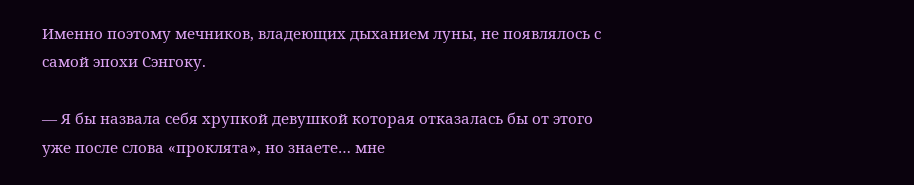Именно поэтому мечников, владеющих дыханием луны, не появлялось с самой эпохи Сэнгоку.

— Я бы назвала себя хрупкой девушкой которая отказалась бы от этого уже после слова «проклята», но знаете… мне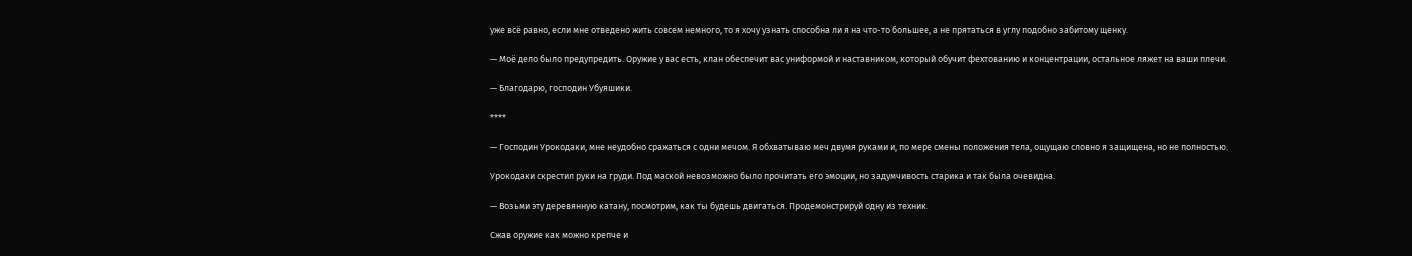уже всё равно, если мне отведено жить совсем немного, то я хочу узнать способна ли я на что-то большее, а не прятаться в углу подобно забитому щенку.

— Моё дело было предупредить. Оружие у вас есть, клан обеспечит вас униформой и наставником, который обучит фехтованию и концентрации, остальное ляжет на ваши плечи.

— Благодарю, господин Убуяшики.

****

— Господин Урокодаки, мне неудобно сражаться с одни мечом. Я обхватываю меч двумя руками и, по мере смены положения тела, ощущаю словно я защищена, но не полностью.

Урокодаки скрестил руки на груди. Под маской невозможно было прочитать его эмоции, но задумчивость старика и так была очевидна.

— Возьми эту деревянную катану, посмотрим, как ты будешь двигаться. Продемонстрируй одну из техник.

Сжав оружие как можно крепче и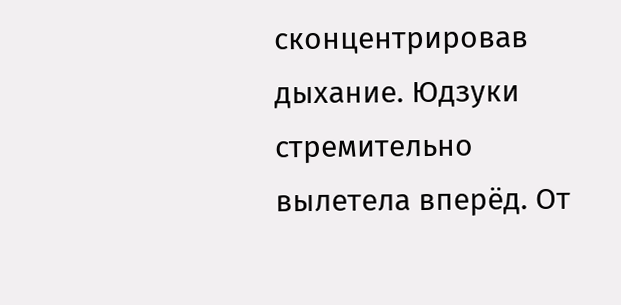сконцентрировав дыхание. Юдзуки стремительно вылетела вперёд. От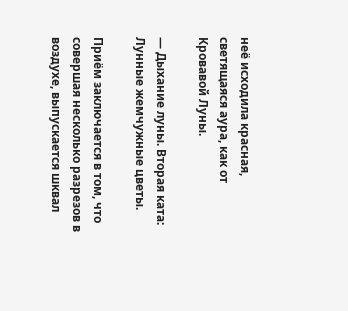неё исходила красная, светящаяся аура, как от Кровавой Луны.

— Дыхание луны. Вторая ката: Лунные жемчужные цветы.

Приём заключается в том, что совершая несколько разрезов в воздухе, выпускается шквал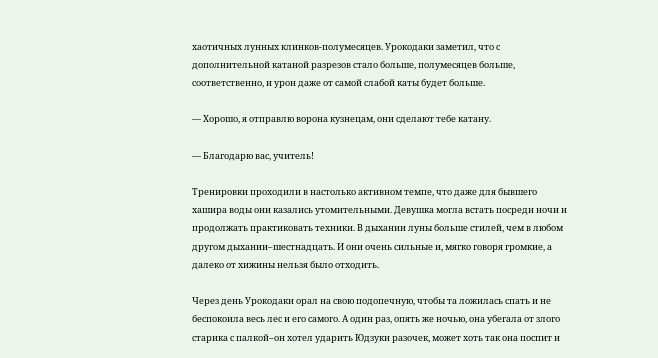хаотичных лунных клинков-полумесяцев. Урокодаки заметил, что с дополнительной катаной разрезов стало больше, полумесяцев больше, соответственно, и урон даже от самой слабой каты будет больше.

— Хорошо, я отправлю ворона кузнецам, они сделают тебе катану.

— Благодарю вас, учитель!

Тренировки проходили в настолько активном темпе, что даже для бывшего хашира воды они казались утомительными. Девушка могла встать посреди ночи и продолжать практиковать техники. В дыхании луны больше стилей, чем в любом другом дыхании–шестнадцать. И они очень сильные и, мягко говоря громкие, а далеко от хижины нельзя было отходить.

Через день Урокодаки орал на свою подопечную, чтобы та ложилась спать и не беспокоила весь лес и его самого. А один раз, опять же ночью, она убегала от злого старика с палкой–он хотел ударить Юдзуки разочек, может хоть так она поспит и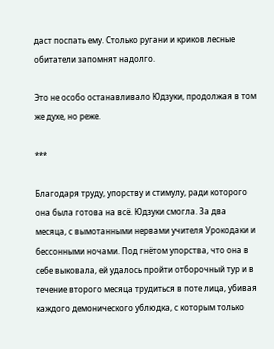даст поспать ему. Столько ругани и криков лесные обитатели запомнят надолго.

Это не особо останавливало Юдзуки, продолжая в том же духе, но реже.

***

Благодаря труду, упорству и стимулу, ради которого она была готова на всё. Юдзуки смогла. За два месяца, с вымотанными нервами учителя Урокодаки и бессонными ночами. Под гнётом упорства, что она в себе выковала, ей удалось пройти отборочный тур и в течение второго месяца трудиться в поте лица, убивая каждого демонического ублюдка, с которым только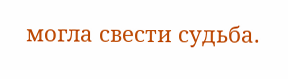могла свести судьба.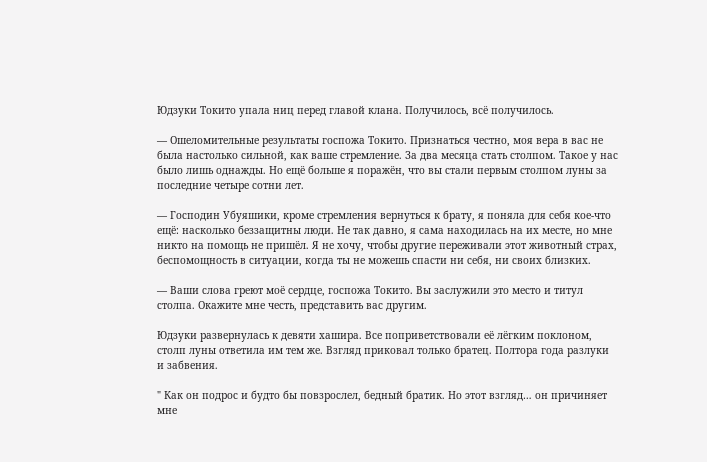Юдзуки Токито упала ниц перед главой клана. Получилось, всё получилось.

— Ошеломительные результаты госпожа Токито. Признаться честно, моя вера в вас не была настолько сильной, как ваше стремление. За два месяца стать столпом. Такое у нас было лишь однажды. Но ещё больше я поражён, что вы стали первым столпом луны за последние четыре сотни лет.

— Господин Убуяшики, кроме стремления вернуться к брату, я поняла для себя кое-что ещё: насколько беззащитны люди. Не так давно, я сама находилась на их месте, но мне никто на помощь не пришёл. Я не хочу, чтобы другие переживали этот животный страх, беспомощность в ситуации, когда ты не можешь спасти ни себя, ни своих близких.

— Ваши слова греют моё сердце, госпожа Токито. Вы заслужили это место и титул столпа. Окажите мне честь, представить вас другим.

Юдзуки развернулась к девяти хашира. Все поприветствовали её лёгким поклоном, столп луны ответила им тем же. Взгляд приковал только братец. Полтора года разлуки и забвения.

" Как он подрос и будто бы повзрослел, бедный братик. Но этот взгляд… он причиняет мне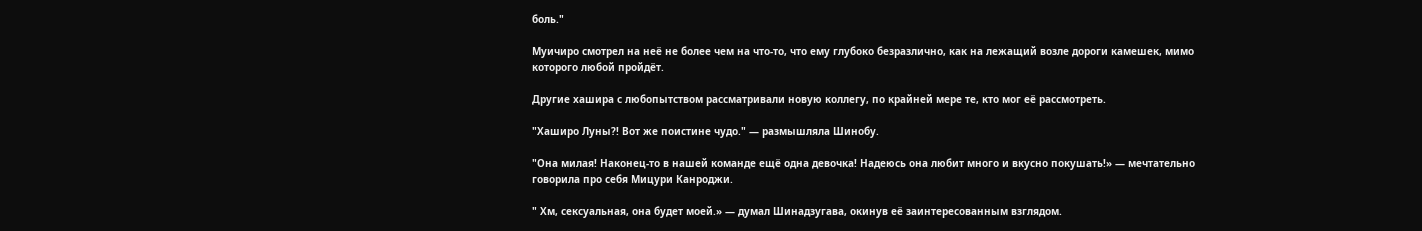боль."

Муичиро смотрел на неё не более чем на что-то, что ему глубоко безразлично, как на лежащий возле дороги камешек, мимо которого любой пройдёт.

Другие хашира с любопытством рассматривали новую коллегу, по крайней мере те, кто мог её рассмотреть.

"Хаширо Луны?! Вот же поистине чудо." — размышляла Шинобу.

"Она милая! Наконец-то в нашей команде ещё одна девочка! Надеюсь она любит много и вкусно покушать!» — мечтательно говорила про себя Мицури Канроджи.

" Хм, сексуальная, она будет моей.» — думал Шинадзугава, окинув её заинтересованным взглядом.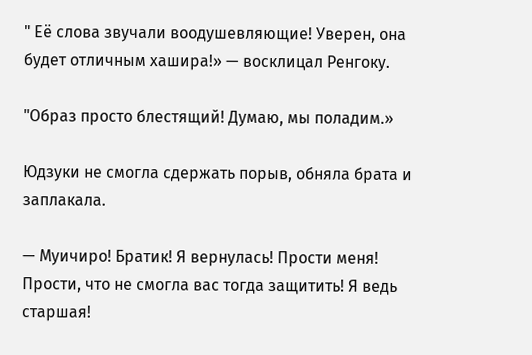" Её слова звучали воодушевляющие! Уверен, она будет отличным хашира!» — восклицал Ренгоку.

"Образ просто блестящий! Думаю, мы поладим.»

Юдзуки не смогла сдержать порыв, обняла брата и заплакала.

— Муичиро! Братик! Я вернулась! Прости меня! Прости, что не смогла вас тогда защитить! Я ведь старшая!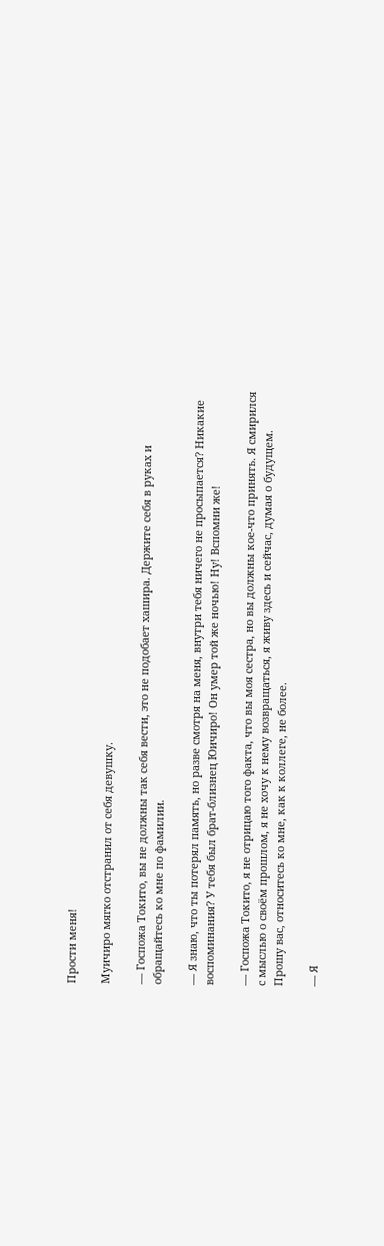Прости меня!

Муичиро мягко отстранил от себя девушку.

— Госпожа Токито, вы не должны так себя вести, это не подобает хашира. Держите себя в руках и обращайтесь ко мне по фамилии.

— Я знаю, что ты потерял память, но разве смотря на меня, внутри тебя ничего не просыпается? Никакие воспоминания? У тебя был брат-близнец Юичиро! Он умер той же ночью! Ну! Вспомни же!

— Госпожа Токито, я не отрицаю того факта, что вы моя сестра, но вы должны кое-что принять. Я смирился с мыслью о своём прошлом, я не хочу к нему возвращаться, я живу здесь и сейчас, думая о будущем. Прошу вас, относитесь ко мне, как к коллеге, не более.

— Я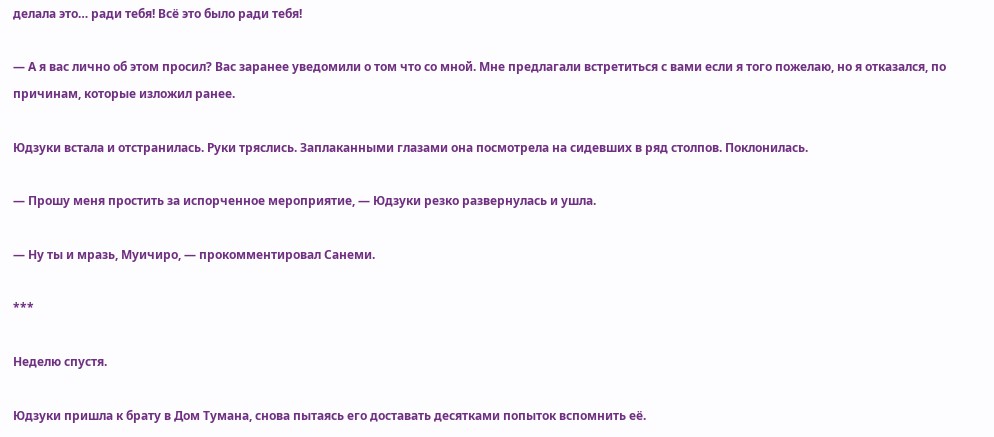делала это… ради тебя! Всё это было ради тебя!

— А я вас лично об этом просил? Вас заранее уведомили о том что со мной. Мне предлагали встретиться с вами если я того пожелаю, но я отказался, по причинам, которые изложил ранее.

Юдзуки встала и отстранилась. Руки тряслись. Заплаканными глазами она посмотрела на сидевших в ряд столпов. Поклонилась.

— Прошу меня простить за испорченное мероприятие, — Юдзуки резко развернулась и ушла.

— Ну ты и мразь, Муичиро, — прокомментировал Санеми.

***

Неделю спустя.

Юдзуки пришла к брату в Дом Тумана, снова пытаясь его доставать десятками попыток вспомнить её.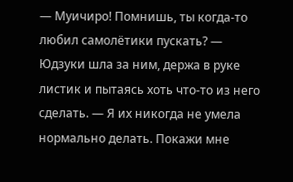— Муичиро! Помнишь, ты когда-то любил самолётики пускать? — Юдзуки шла за ним, держа в руке листик и пытаясь хоть что-то из него сделать. — Я их никогда не умела нормально делать. Покажи мне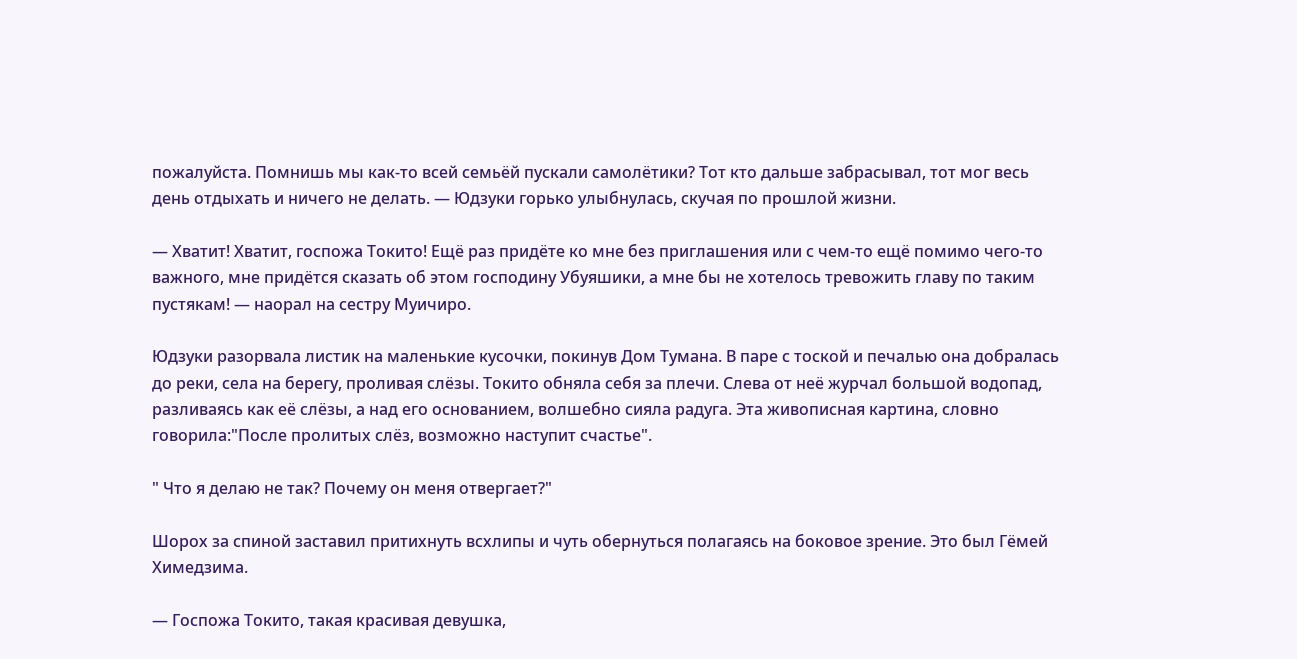пожалуйста. Помнишь мы как-то всей семьёй пускали самолётики? Тот кто дальше забрасывал, тот мог весь день отдыхать и ничего не делать. — Юдзуки горько улыбнулась, скучая по прошлой жизни.

— Хватит! Хватит, госпожа Токито! Ещё раз придёте ко мне без приглашения или с чем-то ещё помимо чего-то важного, мне придётся сказать об этом господину Убуяшики, а мне бы не хотелось тревожить главу по таким пустякам! — наорал на сестру Муичиро.

Юдзуки разорвала листик на маленькие кусочки, покинув Дом Тумана. В паре с тоской и печалью она добралась до реки, села на берегу, проливая слёзы. Токито обняла себя за плечи. Слева от неё журчал большой водопад, разливаясь как её слёзы, а над его основанием, волшебно сияла радуга. Эта живописная картина, словно говорила:"После пролитых слёз, возможно наступит счастье".

" Что я делаю не так? Почему он меня отвергает?"

Шорох за спиной заставил притихнуть всхлипы и чуть обернуться полагаясь на боковое зрение. Это был Гёмей Химедзима.

— Госпожа Токито, такая красивая девушка,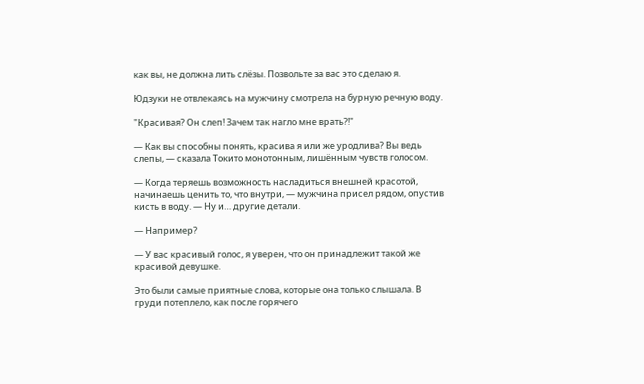как вы, не должна лить слёзы. Позвольте за вас это сделаю я.

Юдзуки не отвлекаясь на мужчину смотрела на бурную речную воду.

"Красивая? Он слеп! Зачем так нагло мне врать?!"

— Как вы способны понять, красива я или же уродлива? Вы ведь слепы, — сказала Токито монотонным, лишённым чувств голосом.

— Когда теряешь возможность насладиться внешней красотой, начинаешь ценить то, что внутри, — мужчина присел рядом, опустив кисть в воду. — Ну и… другие детали.

— Например?

— У вас красивый голос, я уверен, что он принадлежит такой же красивой девушке.

Это были самые приятные слова, которые она только слышала. В груди потеплело, как после горячего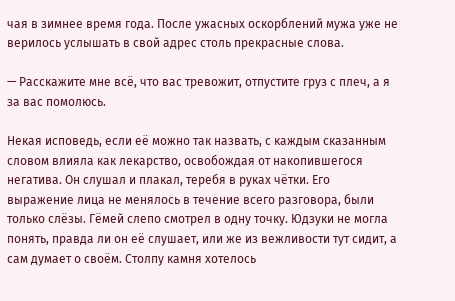чая в зимнее время года. После ужасных оскорблений мужа уже не верилось услышать в свой адрес столь прекрасные слова.

— Расскажите мне всё, что вас тревожит, отпустите груз с плеч, а я за вас помолюсь.

Некая исповедь, если её можно так назвать, с каждым сказанным словом влияла как лекарство, освобождая от накопившегося негатива. Он слушал и плакал, теребя в руках чётки. Его выражение лица не менялось в течение всего разговора, были только слёзы. Гёмей слепо смотрел в одну точку. Юдзуки не могла понять, правда ли он её слушает, или же из вежливости тут сидит, а сам думает о своём. Столпу камня хотелось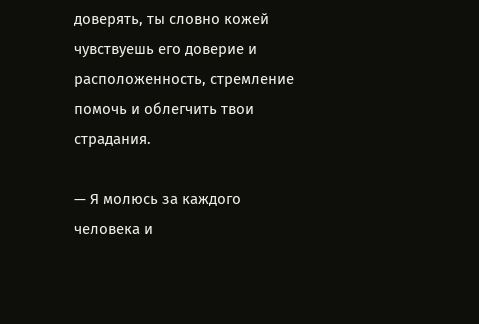доверять, ты словно кожей чувствуешь его доверие и расположенность, стремление помочь и облегчить твои страдания.

— Я молюсь за каждого человека и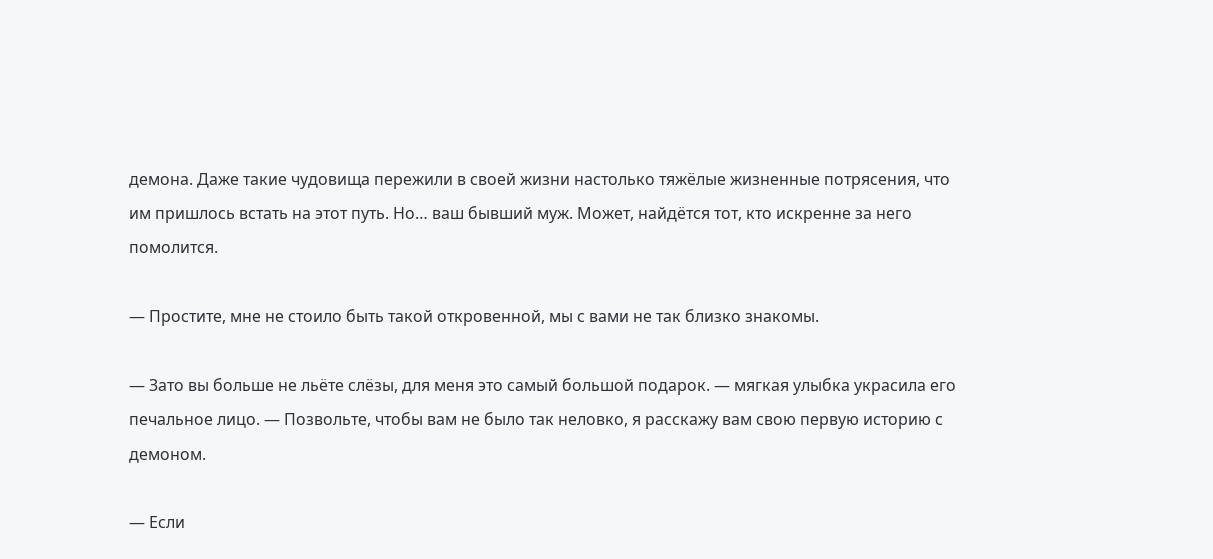демона. Даже такие чудовища пережили в своей жизни настолько тяжёлые жизненные потрясения, что им пришлось встать на этот путь. Но… ваш бывший муж. Может, найдётся тот, кто искренне за него помолится.

— Простите, мне не стоило быть такой откровенной, мы с вами не так близко знакомы.

— Зато вы больше не льёте слёзы, для меня это самый большой подарок. — мягкая улыбка украсила его печальное лицо. — Позвольте, чтобы вам не было так неловко, я расскажу вам свою первую историю с демоном.

— Если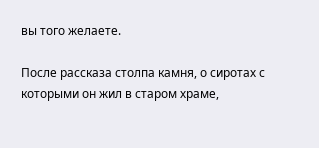вы того желаете.

После рассказа столпа камня, о сиротах с которыми он жил в старом храме,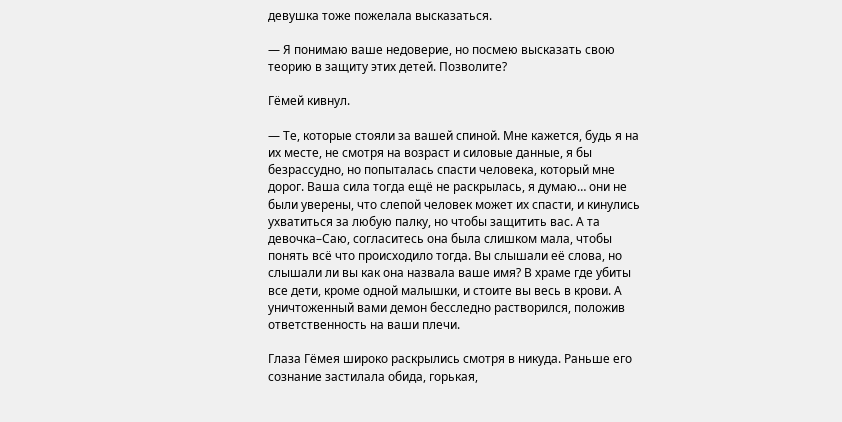девушка тоже пожелала высказаться.

— Я понимаю ваше недоверие, но посмею высказать свою теорию в защиту этих детей. Позволите?

Гёмей кивнул.

— Те, которые стояли за вашей спиной. Мне кажется, будь я на их месте, не смотря на возраст и силовые данные, я бы безрассудно, но попыталась спасти человека, который мне дорог. Ваша сила тогда ещё не раскрылась, я думаю… они не были уверены, что слепой человек может их спасти, и кинулись ухватиться за любую палку, но чтобы защитить вас. А та девочка–Саю, согласитесь она была слишком мала, чтобы понять всё что происходило тогда. Вы слышали её слова, но слышали ли вы как она назвала ваше имя? В храме где убиты все дети, кроме одной малышки, и стоите вы весь в крови. А уничтоженный вами демон бесследно растворился, положив ответственность на ваши плечи.

Глаза Гёмея широко раскрылись смотря в никуда. Раньше его сознание застилала обида, горькая,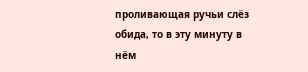проливающая ручьи слёз обида, то в эту минуту в нём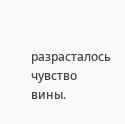разрасталось чувство вины.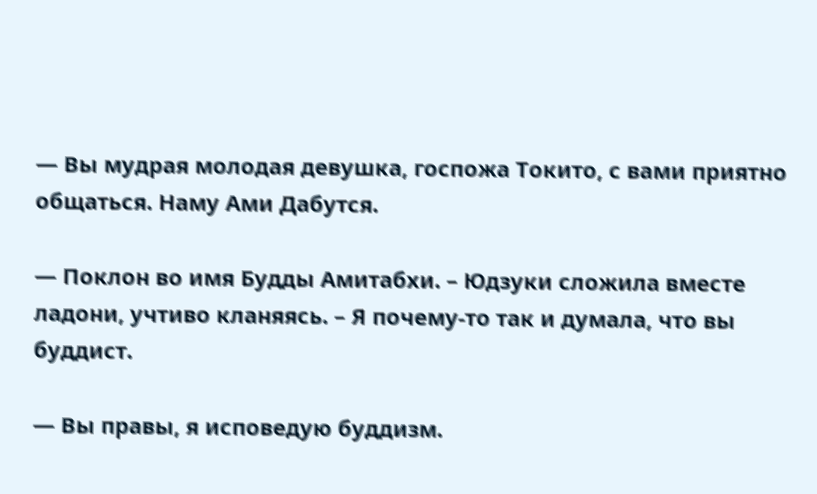— Вы мудрая молодая девушка, госпожа Токито, с вами приятно общаться. Наму Ами Дабутся.

— Поклон во имя Будды Амитабхи. – Юдзуки сложила вместе ладони, учтиво кланяясь. – Я почему-то так и думала, что вы буддист.

— Вы правы, я исповедую буддизм.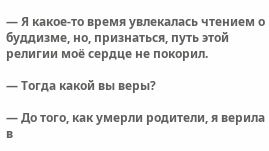— Я какое-то время увлекалась чтением о буддизме, но, признаться, путь этой религии моё сердце не покорил.

— Тогда какой вы веры?

— До того, как умерли родители, я верила в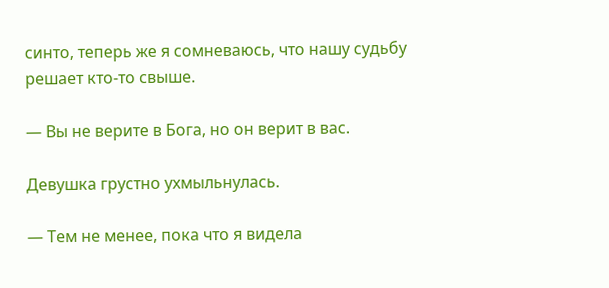синто, теперь же я сомневаюсь, что нашу судьбу решает кто-то свыше.

— Вы не верите в Бога, но он верит в вас.

Девушка грустно ухмыльнулась.

— Тем не менее, пока что я видела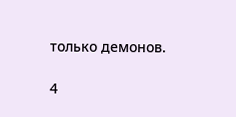только демонов.

4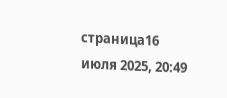страница16 июля 2025, 20:49